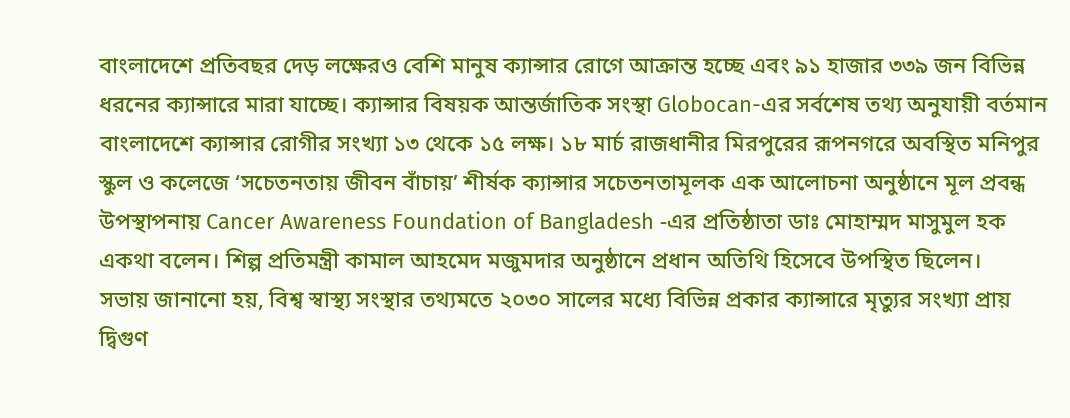বাংলাদেশে প্রতিবছর দেড় লক্ষেরও বেশি মানুষ ক্যান্সার রোগে আক্রান্ত হচ্ছে এবং ৯১ হাজার ৩৩৯ জন বিভিন্ন ধরনের ক্যান্সারে মারা যাচ্ছে। ক্যান্সার বিষয়ক আন্তর্জাতিক সংস্থা Globocan-এর সর্বশেষ তথ্য অনুযায়ী বর্তমান বাংলাদেশে ক্যান্সার রোগীর সংখ্যা ১৩ থেকে ১৫ লক্ষ। ১৮ মার্চ রাজধানীর মিরপুরের রূপনগরে অবস্থিত মনিপুর স্কুল ও কলেজে ‘সচেতনতায় জীবন বাঁচায়’ শীর্ষক ক্যান্সার সচেতনতামূলক এক আলোচনা অনুষ্ঠানে মূল প্রবন্ধ উপস্থাপনায় Cancer Awareness Foundation of Bangladesh -এর প্রতিষ্ঠাতা ডাঃ মোহাম্মদ মাসুমুল হক একথা বলেন। শিল্প প্রতিমন্ত্রী কামাল আহমেদ মজুমদার অনুষ্ঠানে প্রধান অতিথি হিসেবে উপস্থিত ছিলেন।
সভায় জানানো হয়, বিশ্ব স্বাস্থ্য সংস্থার তথ্যমতে ২০৩০ সালের মধ্যে বিভিন্ন প্রকার ক্যান্সারে মৃত্যুর সংখ্যা প্রায় দ্বিগুণ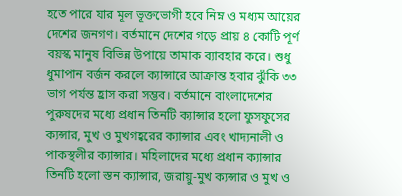হতে পারে যার মূল ভূক্তভোগী হবে নিম্ন ও মধ্যম আয়ের দেশের জনগণ। বর্তমানে দেশের গড়ে প্রায় ৪ কোটি পূর্ণ বয়স্ক মানুষ বিভিন্ন উপায়ে তামাক ব্যাবহার করে। শুধু ধুমাপান বর্জন করলে ক্যান্সারে আক্রান্ত হবার ঝুঁকি ৩৩ ভাগ পর্যন্ত হ্রাস করা সম্ভব। বর্তমানে বাংলাদেশের পুরুষদের মধ্যে প্রধান তিনটি ক্যান্সার হলো ফুসফুসের ক্যন্সার, মুখ ও মুখগহ্বরের ক্যান্সার এবং খাদ্যনালী ও পাকস্থলীর ক্যান্সার। মহিলাদের মধ্যে প্রধান ক্যান্সার তিনটি হলো স্তন ক্যান্সার, জরায়ু-মুখ ক্যন্সার ও মুখ ও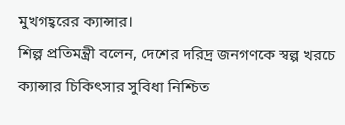মুখগহ্বরের ক্যান্সার।
শিল্প প্রতিমন্ত্রী বলেন, দেশের দরিদ্র জনগণকে স্বল্প খরচে ক্যান্সার চিকিৎসার সুবিধা নিশ্চিত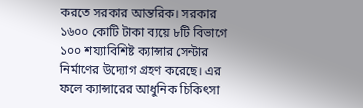করতে সরকার আন্তরিক। সরকার ১৬০০ কোটি টাকা ব্যয়ে ৮টি বিভাগে ১০০ শয্যাবিশিষ্ট ক্যান্সার সেন্টার নির্মাণের উদ্যোগ গ্রহণ করেছে। এর ফলে ক্যান্সারের আধুনিক চিকিৎসা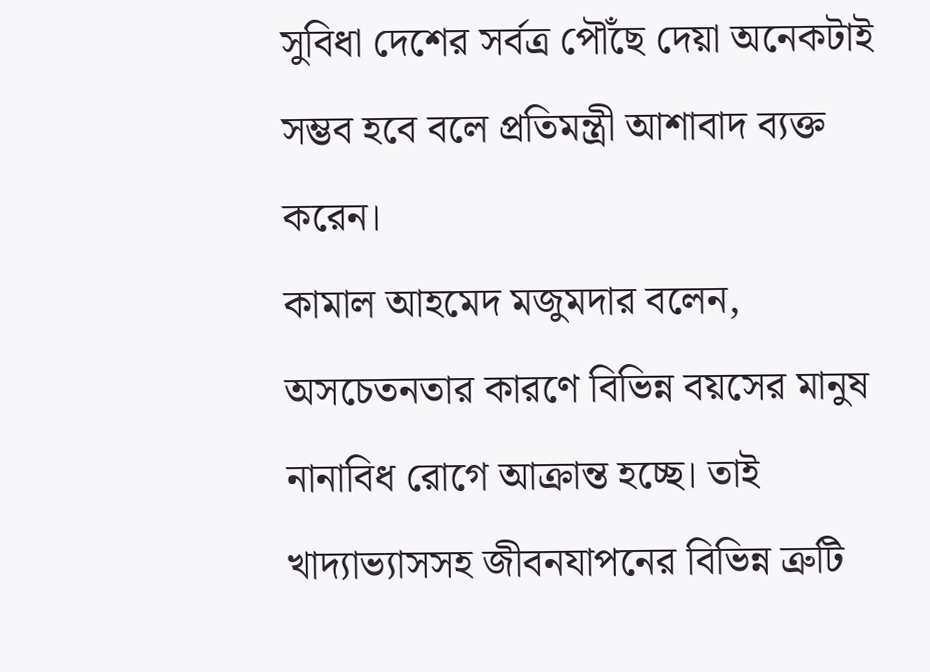সুবিধা দেশের সর্বত্র পৌঁছে দেয়া অনেকটাই সম্ভব হবে বলে প্রতিমন্ত্রী আশাবাদ ব্যক্ত করেন।
কামাল আহমেদ মজুমদার বলেন, অসচেতনতার কারণে বিভিন্ন বয়সের মানুষ নানাবিধ রোগে আক্রান্ত হচ্ছে। তাই খাদ্যাভ্যাসসহ জীবনযাপনের বিভিন্ন ত্রুটি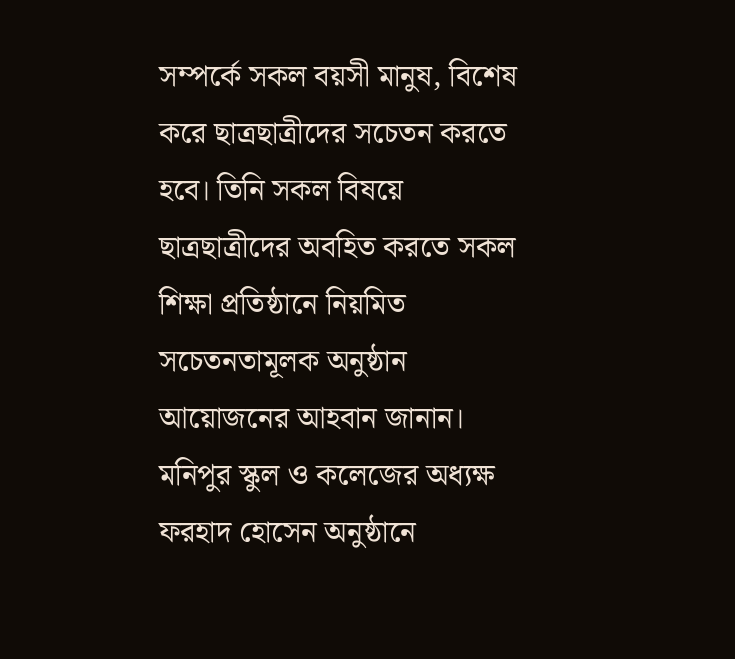সম্পর্কে সকল বয়সী মানুষ, বিশেষ করে ছাত্রছাত্রীদের সচেতন করতে হবে। তিনি সকল বিষয়ে ছাত্রছাত্রীদের অবহিত করতে সকল শিক্ষা প্রতিষ্ঠানে নিয়মিত সচেতনতামূলক অনুষ্ঠান আয়োজনের আহবান জানান। মনিপুর স্কুল ও কলেজের অধ্যক্ষ ফরহাদ হোসেন অনুষ্ঠানে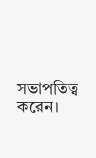সভাপতিত্ব করেন।